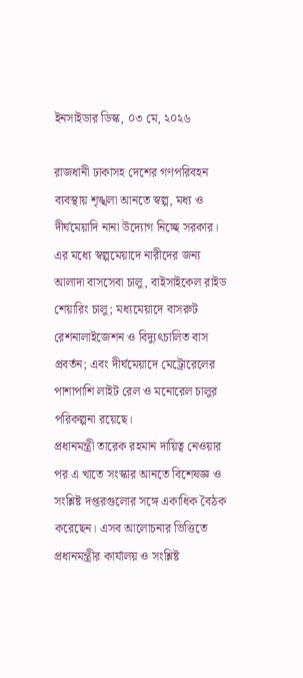ইনসাইডার ডিস্ক, ০৩ মে, ২০২৬

রাজধানী ঢাকাসহ দেশের গণপরিবহন ব্যবস্থায় শৃঙ্খলা আনতে স্বল্প, মধ্য ও দীর্ঘমেয়াদি নানা উদ্যোগ নিচ্ছে সরকার। এর মধ্যে স্বল্পমেয়াদে নারীদের জন্য আলাদা বাসসেবা চালু, বাইসাইকেল রাইড শেয়ারিং চালু; মধ্যমেয়াদে বাসরুট রেশনালাইজেশন ও বিদ্যুৎচালিত বাস প্রবর্তন; এবং দীর্ঘমেয়াদে মেট্রোরেলের পাশাপাশি লাইট রেল ও মনোরেল চালুর পরিকল্পনা রয়েছে।
প্রধানমন্ত্রী তারেক রহমান দায়িত্ব নেওয়ার পর এ খাতে সংস্কার আনতে বিশেষজ্ঞ ও সংশ্লিষ্ট দপ্তরগুলোর সঙ্গে একাধিক বৈঠক করেছেন। এসব আলোচনার ভিত্তিতে প্রধানমন্ত্রীর কার্যালয় ও সংশ্লিষ্ট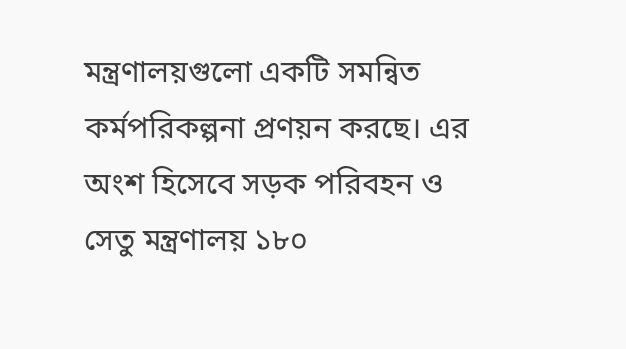মন্ত্রণালয়গুলো একটি সমন্বিত কর্মপরিকল্পনা প্রণয়ন করছে। এর অংশ হিসেবে সড়ক পরিবহন ও সেতু মন্ত্রণালয় ১৮০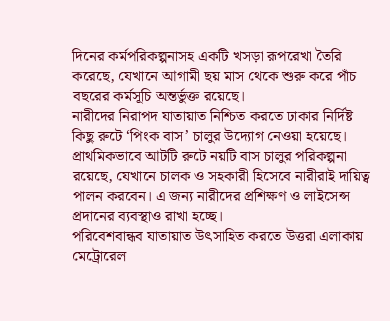দিনের কর্মপরিকল্পনাসহ একটি খসড়া রূপরেখা তৈরি করেছে, যেখানে আগামী ছয় মাস থেকে শুরু করে পাঁচ বছরের কর্মসূচি অন্তর্ভুক্ত রয়েছে।
নারীদের নিরাপদ যাতায়াত নিশ্চিত করতে ঢাকার নির্দিষ্ট কিছু রুটে ‘পিংক বাস’ চালুর উদ্যোগ নেওয়া হয়েছে। প্রাথমিকভাবে আটটি রুটে নয়টি বাস চালুর পরিকল্পনা রয়েছে, যেখানে চালক ও সহকারী হিসেবে নারীরাই দায়িত্ব পালন করবেন। এ জন্য নারীদের প্রশিক্ষণ ও লাইসেন্স প্রদানের ব্যবস্থাও রাখা হচ্ছে।
পরিবেশবান্ধব যাতায়াত উৎসাহিত করতে উত্তরা এলাকায় মেট্রোরেল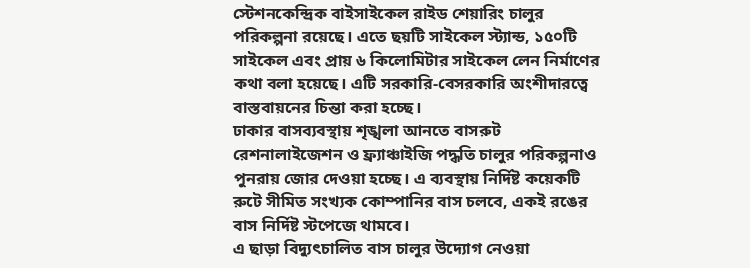স্টেশনকেন্দ্রিক বাইসাইকেল রাইড শেয়ারিং চালুর পরিকল্পনা রয়েছে। এতে ছয়টি সাইকেল স্ট্যান্ড, ১৫০টি সাইকেল এবং প্রায় ৬ কিলোমিটার সাইকেল লেন নির্মাণের কথা বলা হয়েছে। এটি সরকারি-বেসরকারি অংশীদারত্বে বাস্তবায়নের চিন্তা করা হচ্ছে।
ঢাকার বাসব্যবস্থায় শৃঙ্খলা আনতে বাসরুট রেশনালাইজেশন ও ফ্র্যাঞ্চাইজি পদ্ধতি চালুর পরিকল্পনাও পুনরায় জোর দেওয়া হচ্ছে। এ ব্যবস্থায় নির্দিষ্ট কয়েকটি রুটে সীমিত সংখ্যক কোম্পানির বাস চলবে, একই রঙের বাস নির্দিষ্ট স্টপেজে থামবে।
এ ছাড়া বিদ্যুৎচালিত বাস চালুর উদ্যোগ নেওয়া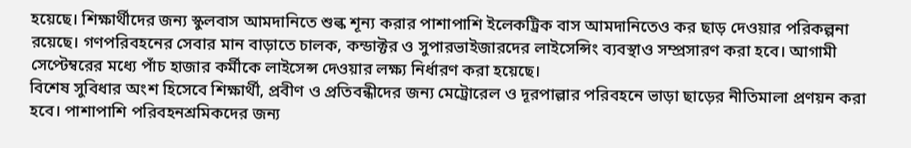হয়েছে। শিক্ষার্থীদের জন্য স্কুলবাস আমদানিতে শুল্ক শূন্য করার পাশাপাশি ইলেকট্রিক বাস আমদানিতেও কর ছাড় দেওয়ার পরিকল্পনা রয়েছে। গণপরিবহনের সেবার মান বাড়াতে চালক, কন্ডাক্টর ও সুপারভাইজারদের লাইসেন্সিং ব্যবস্থাও সম্প্রসারণ করা হবে। আগামী সেপ্টেম্বরের মধ্যে পাঁচ হাজার কর্মীকে লাইসেন্স দেওয়ার লক্ষ্য নির্ধারণ করা হয়েছে।
বিশেষ সুবিধার অংশ হিসেবে শিক্ষার্থী, প্রবীণ ও প্রতিবন্ধীদের জন্য মেট্রোরেল ও দূরপাল্লার পরিবহনে ভাড়া ছাড়ের নীতিমালা প্রণয়ন করা হবে। পাশাপাশি পরিবহনশ্রমিকদের জন্য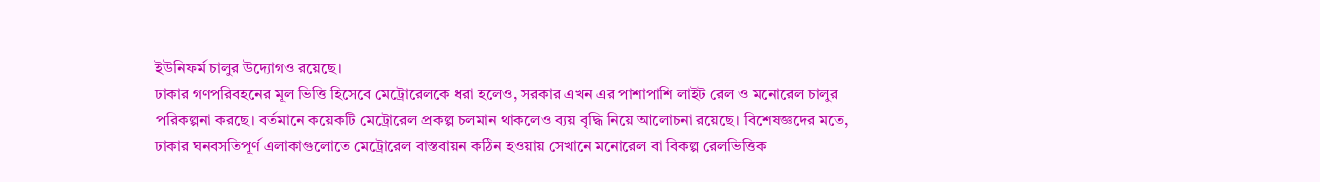ইউনিফর্ম চালুর উদ্যোগও রয়েছে।
ঢাকার গণপরিবহনের মূল ভিত্তি হিসেবে মেট্রোরেলকে ধরা হলেও, সরকার এখন এর পাশাপাশি লাইট রেল ও মনোরেল চালুর পরিকল্পনা করছে। বর্তমানে কয়েকটি মেট্রোরেল প্রকল্প চলমান থাকলেও ব্যয় বৃদ্ধি নিয়ে আলোচনা রয়েছে। বিশেষজ্ঞদের মতে, ঢাকার ঘনবসতিপূর্ণ এলাকাগুলোতে মেট্রোরেল বাস্তবায়ন কঠিন হওয়ায় সেখানে মনোরেল বা বিকল্প রেলভিত্তিক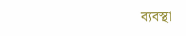ব্যবস্থা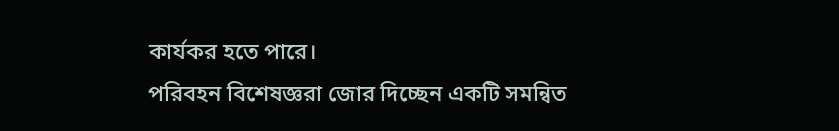কার্যকর হতে পারে।
পরিবহন বিশেষজ্ঞরা জোর দিচ্ছেন একটি সমন্বিত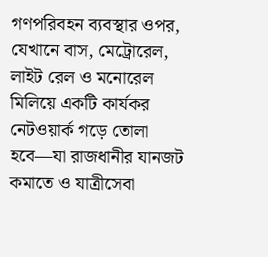গণপরিবহন ব্যবস্থার ওপর, যেখানে বাস, মেট্রোরেল, লাইট রেল ও মনোরেল মিলিয়ে একটি কার্যকর নেটওয়ার্ক গড়ে তোলা হবে—যা রাজধানীর যানজট কমাতে ও যাত্রীসেবা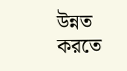উন্নত করতে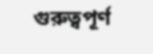গুরুত্বপূর্ণ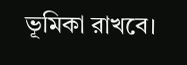ভূমিকা রাখবে।